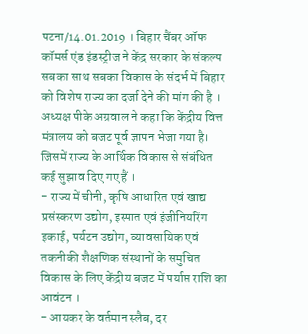पटना/14.01.2019 । बिहार चैंबर ऑफ कॉमर्स एंड इंडस्ट्रीज ने केंद्र सरकार के संकल्प सबका साथ सबका विकास के संदर्भ में बिहार को विशेष राज्य का दर्जा देने की मांग की है । अध्यक्ष पीके अग्रवाल ने कहा कि केंद्रीय वित्त मंत्रालय को बजट पूर्व ज्ञापन भेजा गया है। जिसमें राज्य के आर्थिक विकास से संबंधित कई सुझाव दिए गए हैं ।
- राज्य में चीनी, कृषि आधारित एवं खाद्य प्रसंस्करण उद्योग, इस्पात एवं इंजीनियरिंग इकाई, पर्यटन उद्योग, व्यावसायिक एवं तकनीकी शैक्षणिक संस्थानों के समुचित विकास के लिए केंद्रीय बजट में पर्याप्त राशि का आवंटन ।
- आयकर के वर्तमान स्लैब, दर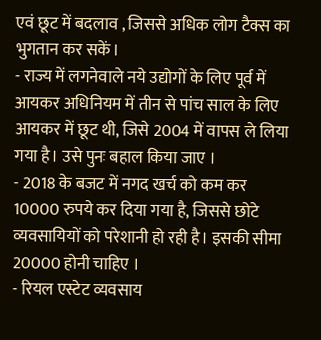एवं छूट में बदलाव , जिससे अधिक लोग टैक्स का भुगतान कर सकें।
- राज्य में लगनेवाले नये उद्योगों के लिए पूर्व में आयकर अधिनियम में तीन से पांच साल के लिए आयकर में छूट थी, जिसे 2004 में वापस ले लिया गया है। उसे पुनः बहाल किया जाए ।
- 2018 के बजट में नगद खर्च को कम कर 10000 रुपये कर दिया गया है, जिससे छोटे व्यवसायियों को परेशानी हो रही है। इसकी सीमा 20000 होनी चाहिए ।
- रियल एस्टेट व्यवसाय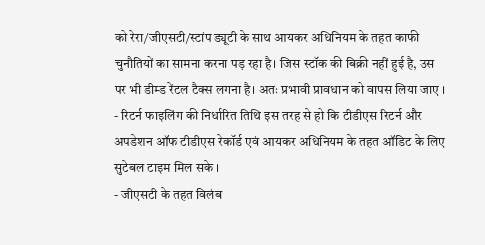को रेरा/जीएसटी/स्टांप ड्यूटी के साथ आयकर अधिनियम के तहत काफी चुनौतियों का सामना करना पड़ रहा है। जिस स्टॉक की बिक्री नहीं हुई है, उस पर भी डीम्ड रेंटल टैक्स लगना है। अतः प्रभावी प्रावधान को वापस लिया जाए ।
- रिटर्न फाइलिंग की निर्धारित तिथि इस तरह से हो कि टीडीएस रिटर्न और अपडेशन ऑफ टीडीएस रेकॉर्ड एवं आयकर अधिनियम के तहत ऑडिट के लिए सुटेबल टाइम मिल सके ।
- जीएसटी के तहत विलंब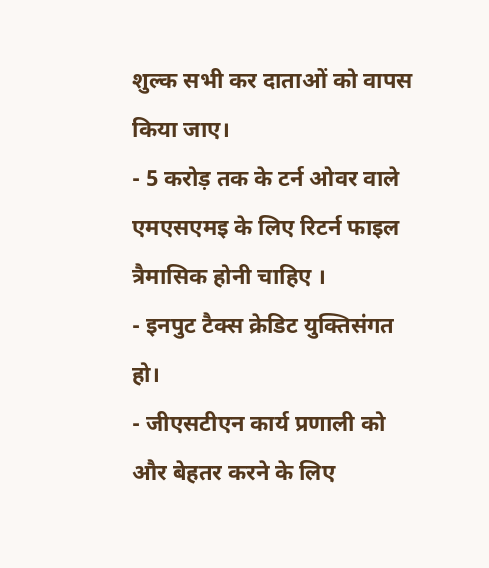शुल्क सभी कर दाताओं को वापस किया जाए।
- 5 करोड़ तक के टर्न ओवर वाले एमएसएमइ के लिए रिटर्न फाइल त्रैमासिक होनी चाहिए ।
- इनपुट टैक्स क्रेडिट युक्तिसंगत हो।
- जीएसटीएन कार्य प्रणाली को और बेहतर करने के लिए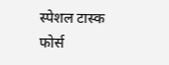स्पेशल टास्क फोर्स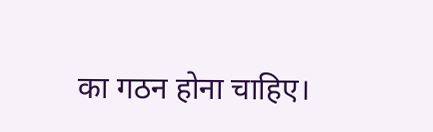का गठन होना चाहिए।